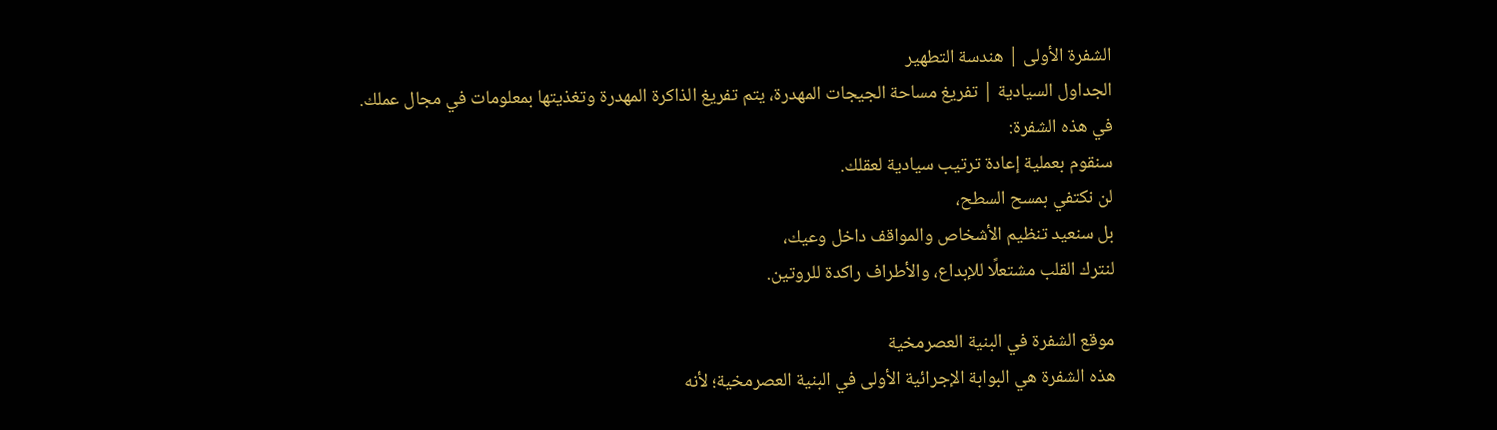الشفرة الأولى | هندسة التطهير
الجداول السيادية | تفريغ مساحة الجيجات المهدرة، يتم تفريغ الذاكرة المهدرة وتغذيتها بمعلومات في مجال عملك.
في هذه الشفرة:
سنقوم بعملية إعادة ترتيب سيادية لعقلك.
لن نكتفي بمسح السطح،
بل سنعيد تنظيم الأشخاص والمواقف داخل وعيك،
لنترك القلب مشتعلًا للإبداع، والأطراف راكدة للروتين.

موقع الشفرة في البنية العصرمخية
هذه الشفرة هي البوابة الإجرائية الأولى في البنية العصرمخية؛ لأنه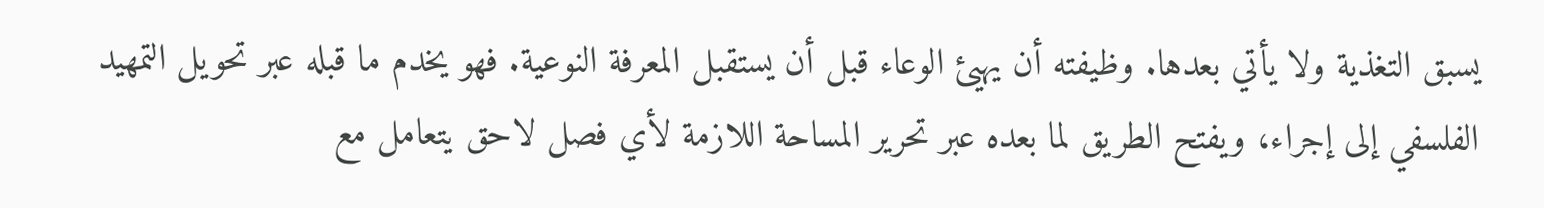يسبق التغذية ولا يأتي بعدها. وظيفته أن يهيئ الوعاء قبل أن يستقبل المعرفة النوعية. فهو يخدم ما قبله عبر تحويل التمهيد الفلسفي إلى إجراء، ويفتح الطريق لما بعده عبر تحرير المساحة اللازمة لأي فصل لاحق يتعامل مع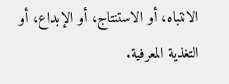الانتباه، أو الاستنتاج، أو الإبداع، أو التغذية المعرفية.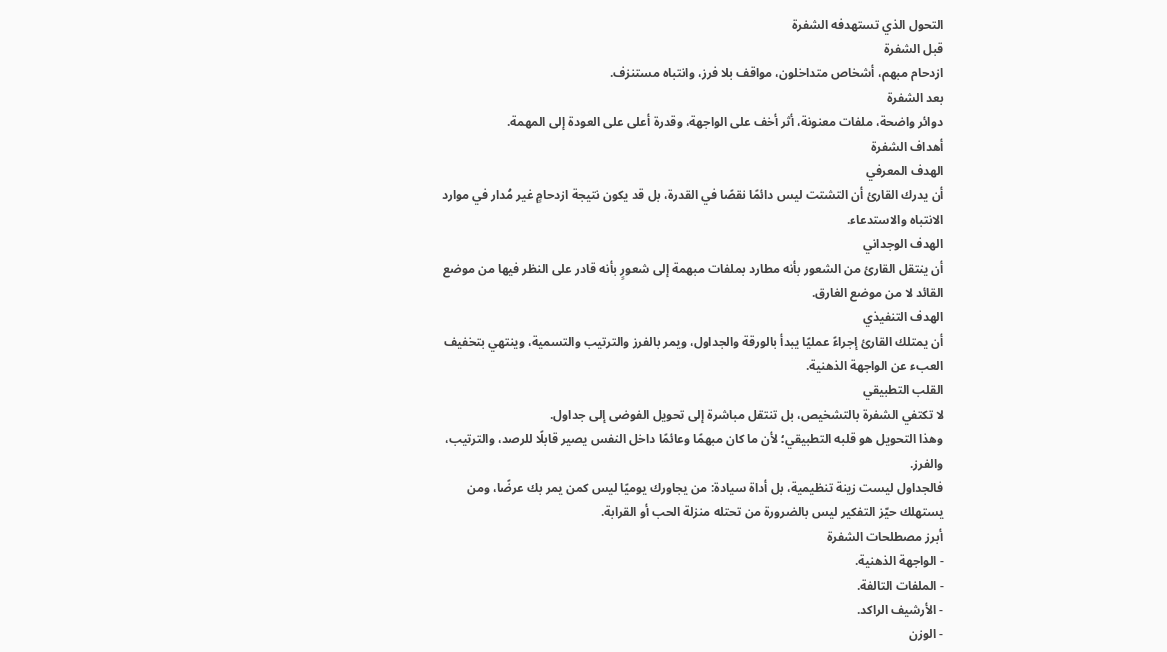التحول الذي تستهدفه الشفرة
قبل الشفرة
ازدحام مبهم، أشخاص متداخلون، مواقف بلا فرز، وانتباه مستنزف.
بعد الشفرة
دوائر واضحة، ملفات معنونة، أثر أخف على الواجهة، وقدرة أعلى على العودة إلى المهمة.
أهداف الشفرة
الهدف المعرفي
أن يدرك القارئ أن التشتت ليس دائمًا نقصًا في القدرة، بل قد يكون نتيجة ازدحامٍ غير مُدار في موارد الانتباه والاستدعاء.
الهدف الوجداني
أن ينتقل القارئ من الشعور بأنه مطارد بملفات مبهمة إلى شعورٍ بأنه قادر على النظر فيها من موضع القائد لا من موضع الغارق.
الهدف التنفيذي
أن يمتلك القارئ إجراءً عمليًا يبدأ بالورقة والجداول، ويمر بالفرز والترتيب والتسمية، وينتهي بتخفيف العبء عن الواجهة الذهنية.
القلب التطبيقي
لا تكتفي الشفرة بالتشخيص، بل تنتقل مباشرة إلى تحويل الفوضى إلى جداول.
وهذا التحويل هو قلبه التطبيقي؛ لأن ما كان مبهمًا وعائمًا داخل النفس يصير قابلًا للرصد، والترتيب، والفرز.
فالجداول ليست زينة تنظيمية، بل أداة سيادة: من يجاورك يوميًا ليس كمن يمر بك عرضًا، ومن يستهلك حيّز التفكير ليس بالضرورة من تحتله منزلة الحب أو القرابة.
أبرز مصطلحات الشفرة
- الواجهة الذهنية.
- الملفات التالفة.
- الأرشيف الراكد.
- الوزن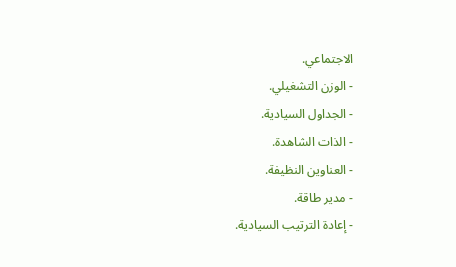الاجتماعي.
- الوزن التشغيلي.
- الجداول السيادية.
- الذات الشاهدة.
- العناوين النظيفة.
- مدير طاقة.
- إعادة الترتيب السيادية.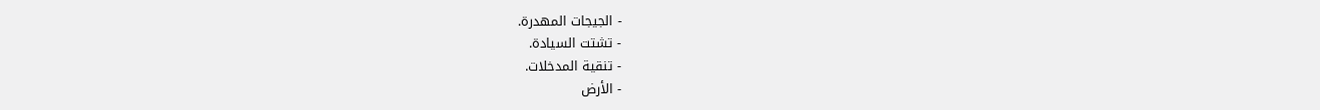- الجيجات المهدرة.
- تشتت السيادة.
- تنقية المدخلات.
- الأرض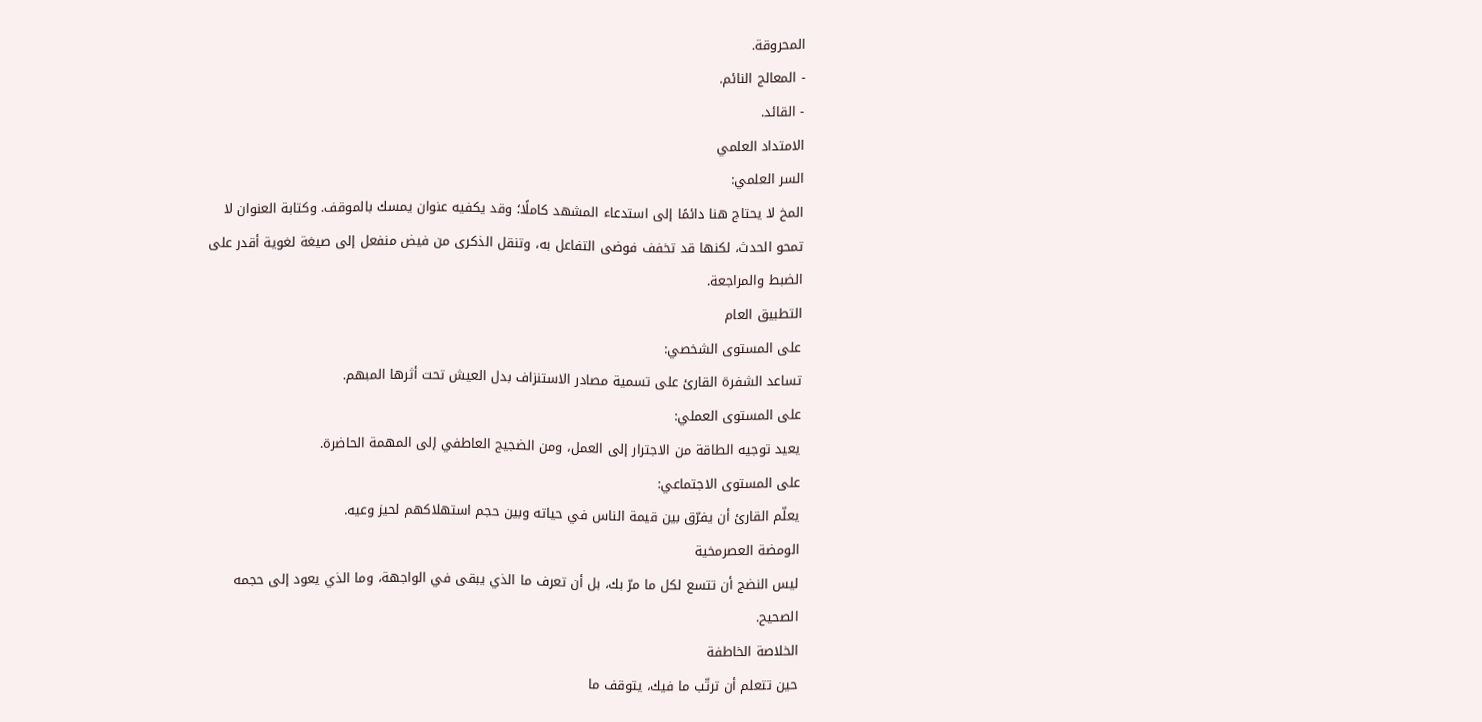المحروقة.
- المعالج النائم.
- القائد.
الامتداد العلمي
السر العلمي:
المخ لا يحتاج هنا دائمًا إلى استدعاء المشهد كاملًا؛ وقد يكفيه عنوان يمسك بالموقف. وكتابة العنوان لا تمحو الحدث، لكنها قد تخفف فوضى التفاعل به، وتنقل الذكرى من فيض منفعل إلى صيغة لغوية أقدر على الضبط والمراجعة.
التطبيق العام
على المستوى الشخصي:
تساعد الشفرة القارئ على تسمية مصادر الاستنزاف بدل العيش تحت أثرها المبهم.
على المستوى العملي:
يعيد توجيه الطاقة من الاجترار إلى العمل، ومن الضجيج العاطفي إلى المهمة الحاضرة.
على المستوى الاجتماعي:
يعلّم القارئ أن يفرّق بين قيمة الناس في حياته وبين حجم استهلاكهم لحيز وعيه.
الومضة العصرمخية
ليس النضج أن تتسع لكل ما مرّ بك، بل أن تعرف ما الذي يبقى في الواجهة، وما الذي يعود إلى حجمه الصحيح.
الخلاصة الخاطفة
حين تتعلم أن ترتّب ما فيك، يتوقف ما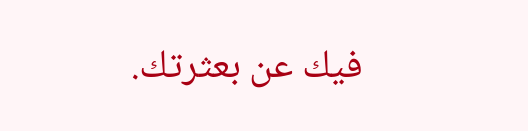فيك عن بعثرتك.